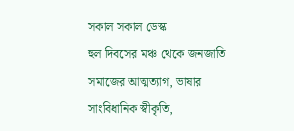সকাল সকাল ডেস্ক
হুল দিবসের মঞ্চ থেকে জনজাতি সমাজের আত্মত্যাগ, ভাষার সাংবিধানিক স্বীকৃতি,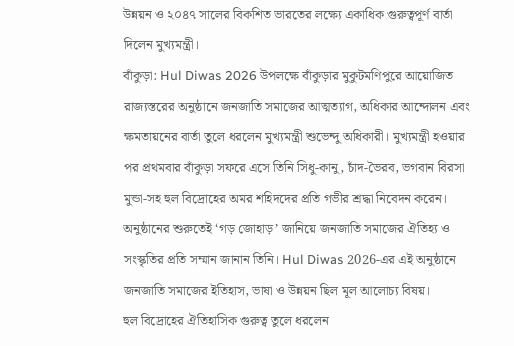উন্নয়ন ও ২০৪৭ সালের বিকশিত ভারতের লক্ষ্যে একাধিক গুরুত্বপূর্ণ বার্তা দিলেন মুখ্যমন্ত্রী।
বাঁকুড়া: Hul Diwas 2026 উপলক্ষে বাঁকুড়ার মুকুটমণিপুরে আয়োজিত রাজ্যস্তরের অনুষ্ঠানে জনজাতি সমাজের আত্মত্যাগ, অধিকার আন্দোলন এবং ক্ষমতায়নের বার্তা তুলে ধরলেন মুখ্যমন্ত্রী শুভেন্দু অধিকারী। মুখ্যমন্ত্রী হওয়ার পর প্রথমবার বাঁকুড়া সফরে এসে তিনি সিধু-কানু, চাঁদ-ভৈরব, ভগবান বিরসা মুন্ডা-সহ হুল বিদ্রোহের অমর শহিদদের প্রতি গভীর শ্রদ্ধা নিবেদন করেন। অনুষ্ঠানের শুরুতেই ‘গড় জোহাড়’ জানিয়ে জনজাতি সমাজের ঐতিহ্য ও সংস্কৃতির প্রতি সম্মান জানান তিনি। Hul Diwas 2026-এর এই অনুষ্ঠানে জনজাতি সমাজের ইতিহাস, ভাষা ও উন্নয়ন ছিল মূল আলোচ্য বিষয়।
হুল বিদ্রোহের ঐতিহাসিক গুরুত্ব তুলে ধরলেন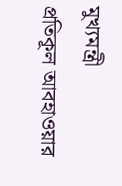মুখ্যমন্ত্রী
প্রতিকূল আবহাওয়ার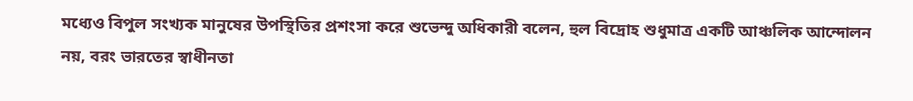মধ্যেও বিপুল সংখ্যক মানুষের উপস্থিতির প্রশংসা করে শুভেন্দু অধিকারী বলেন, হুল বিদ্রোহ শুধুমাত্র একটি আঞ্চলিক আন্দোলন নয়, বরং ভারতের স্বাধীনতা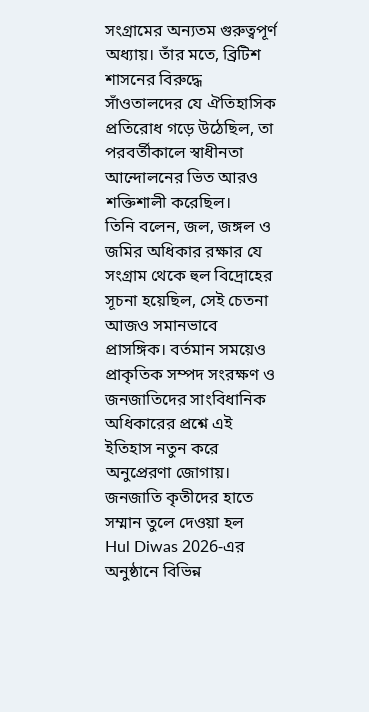সংগ্রামের অন্যতম গুরুত্বপূর্ণ অধ্যায়। তাঁর মতে, ব্রিটিশ শাসনের বিরুদ্ধে সাঁওতালদের যে ঐতিহাসিক প্রতিরোধ গড়ে উঠেছিল, তা পরবর্তীকালে স্বাধীনতা আন্দোলনের ভিত আরও শক্তিশালী করেছিল।
তিনি বলেন, জল, জঙ্গল ও জমির অধিকার রক্ষার যে সংগ্রাম থেকে হুল বিদ্রোহের সূচনা হয়েছিল, সেই চেতনা আজও সমানভাবে প্রাসঙ্গিক। বর্তমান সময়েও প্রাকৃতিক সম্পদ সংরক্ষণ ও জনজাতিদের সাংবিধানিক অধিকারের প্রশ্নে এই ইতিহাস নতুন করে অনুপ্রেরণা জোগায়।
জনজাতি কৃতীদের হাতে সম্মান তুলে দেওয়া হল
Hul Diwas 2026-এর অনুষ্ঠানে বিভিন্ন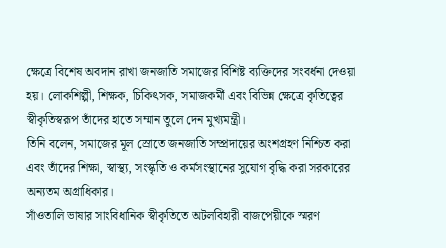ক্ষেত্রে বিশেষ অবদান রাখা জনজাতি সমাজের বিশিষ্ট ব্যক্তিদের সংবর্ধনা দেওয়া হয়। লোকশিল্পী, শিক্ষক, চিকিৎসক, সমাজকর্মী এবং বিভিন্ন ক্ষেত্রে কৃতিত্বের স্বীকৃতিস্বরূপ তাঁদের হাতে সম্মান তুলে দেন মুখ্যমন্ত্রী।
তিনি বলেন, সমাজের মূল স্রোতে জনজাতি সম্প্রদায়ের অংশগ্রহণ নিশ্চিত করা এবং তাঁদের শিক্ষা, স্বাস্থ্য, সংস্কৃতি ও কর্মসংস্থানের সুযোগ বৃদ্ধি করা সরকারের অন্যতম অগ্রাধিকার।
সাঁওতালি ভাষার সাংবিধানিক স্বীকৃতিতে অটলবিহারী বাজপেয়ীকে স্মরণ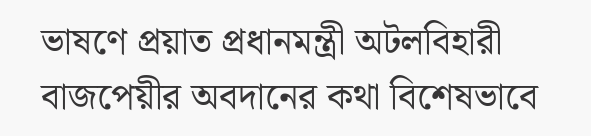ভাষণে প্রয়াত প্রধানমন্ত্রী অটলবিহারী বাজপেয়ীর অবদানের কথা বিশেষভাবে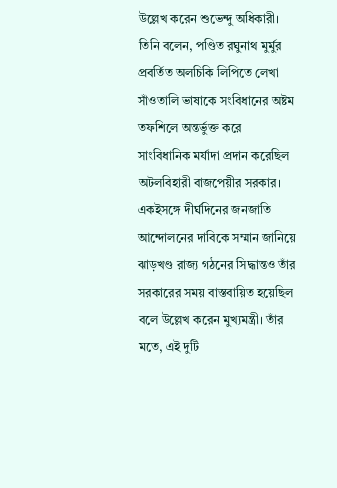উল্লেখ করেন শুভেন্দু অধিকারী। তিনি বলেন, পণ্ডিত রঘুনাথ মুর্মুর প্রবর্তিত অলচিকি লিপিতে লেখা সাঁওতালি ভাষাকে সংবিধানের অষ্টম তফশিলে অন্তর্ভুক্ত করে সাংবিধানিক মর্যাদা প্রদান করেছিল অটলবিহারী বাজপেয়ীর সরকার।
একইসঙ্গে দীর্ঘদিনের জনজাতি আন্দোলনের দাবিকে সম্মান জানিয়ে ঝাড়খণ্ড রাজ্য গঠনের সিদ্ধান্তও তাঁর সরকারের সময় বাস্তবায়িত হয়েছিল বলে উল্লেখ করেন মুখ্যমন্ত্রী। তাঁর মতে, এই দুটি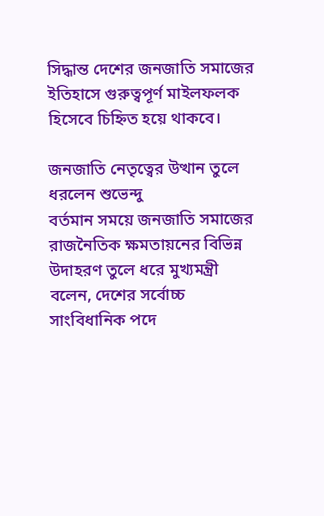সিদ্ধান্ত দেশের জনজাতি সমাজের ইতিহাসে গুরুত্বপূর্ণ মাইলফলক হিসেবে চিহ্নিত হয়ে থাকবে।

জনজাতি নেতৃত্বের উত্থান তুলে ধরলেন শুভেন্দু
বর্তমান সময়ে জনজাতি সমাজের রাজনৈতিক ক্ষমতায়নের বিভিন্ন উদাহরণ তুলে ধরে মুখ্যমন্ত্রী বলেন, দেশের সর্বোচ্চ সাংবিধানিক পদে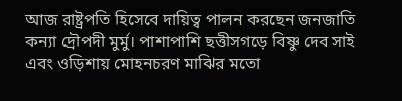আজ রাষ্ট্রপতি হিসেবে দায়িত্ব পালন করছেন জনজাতি কন্যা দ্রৌপদী মুর্মু। পাশাপাশি ছত্তীসগড়ে বিষ্ণু দেব সাই এবং ওড়িশায় মোহনচরণ মাঝির মতো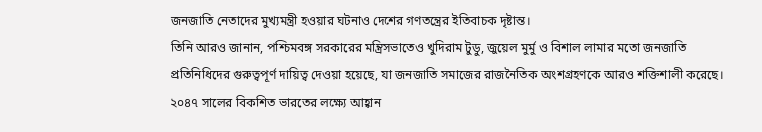জনজাতি নেতাদের মুখ্যমন্ত্রী হওয়ার ঘটনাও দেশের গণতন্ত্রের ইতিবাচক দৃষ্টান্ত।
তিনি আরও জানান, পশ্চিমবঙ্গ সরকারের মন্ত্রিসভাতেও খুদিরাম টুডু, জুয়েল মুর্মু ও বিশাল লামার মতো জনজাতি প্রতিনিধিদের গুরুত্বপূর্ণ দায়িত্ব দেওয়া হয়েছে, যা জনজাতি সমাজের রাজনৈতিক অংশগ্রহণকে আরও শক্তিশালী করেছে।
২০৪৭ সালের বিকশিত ভারতের লক্ষ্যে আহ্বান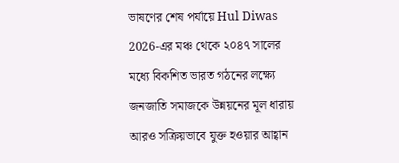ভাষণের শেষ পর্যায়ে Hul Diwas 2026-এর মঞ্চ থেকে ২০৪৭ সালের মধ্যে বিকশিত ভারত গঠনের লক্ষ্যে জনজাতি সমাজকে উন্নয়নের মূল ধারায় আরও সক্রিয়ভাবে যুক্ত হওয়ার আহ্বান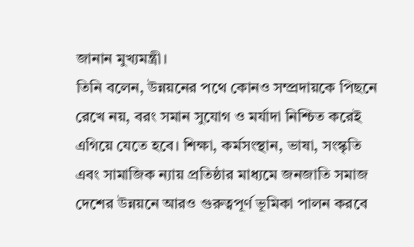জানান মুখ্যমন্ত্রী।
তিনি বলেন, উন্নয়নের পথে কোনও সম্প্রদায়কে পিছনে রেখে নয়, বরং সমান সুযোগ ও মর্যাদা নিশ্চিত করেই এগিয়ে যেতে হবে। শিক্ষা, কর্মসংস্থান, ভাষা, সংস্কৃতি এবং সামাজিক ন্যায় প্রতিষ্ঠার মাধ্যমে জনজাতি সমাজ দেশের উন্নয়নে আরও গুরুত্বপূর্ণ ভূমিকা পালন করবে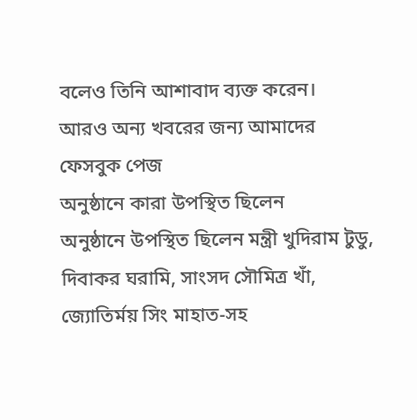বলেও তিনি আশাবাদ ব্যক্ত করেন।
আরও অন্য খবরের জন্য আমাদের ফেসবুক পেজ
অনুষ্ঠানে কারা উপস্থিত ছিলেন
অনুষ্ঠানে উপস্থিত ছিলেন মন্ত্রী খুদিরাম টুডু, দিবাকর ঘরামি, সাংসদ সৌমিত্র খাঁ, জ্যোতির্ময় সিং মাহাত-সহ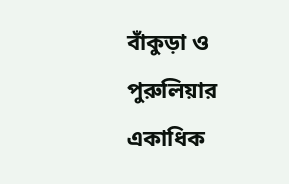বাঁকুড়া ও পুরুলিয়ার একাধিক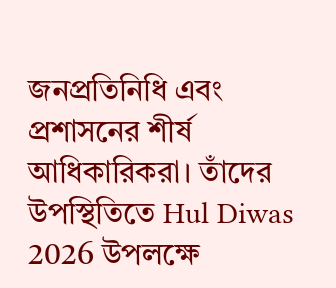জনপ্রতিনিধি এবং প্রশাসনের শীর্ষ আধিকারিকরা। তাঁদের উপস্থিতিতে Hul Diwas 2026 উপলক্ষে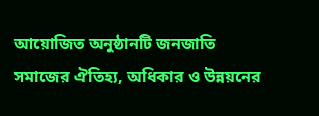আয়োজিত অনুষ্ঠানটি জনজাতি সমাজের ঐতিহ্য, অধিকার ও উন্নয়নের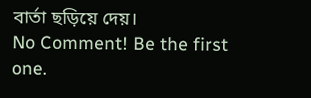বার্তা ছড়িয়ে দেয়।
No Comment! Be the first one.